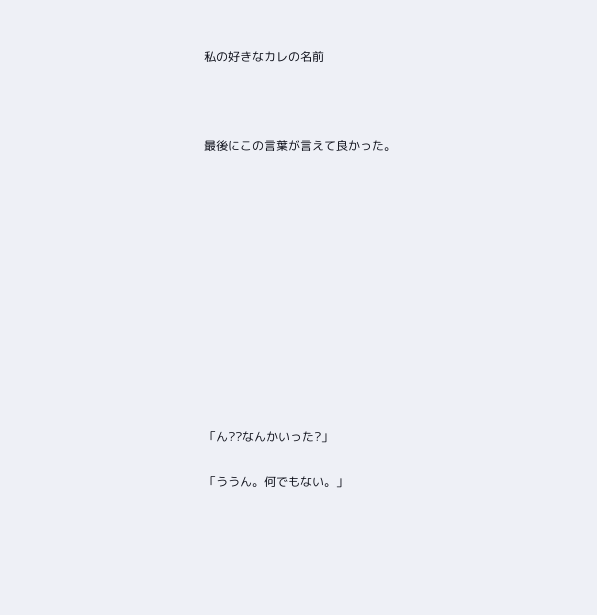私の好きなカレの名前



最後にこの言葉が言えて良かった。












「ん??なんかいった?」

「ううん。何でもない。」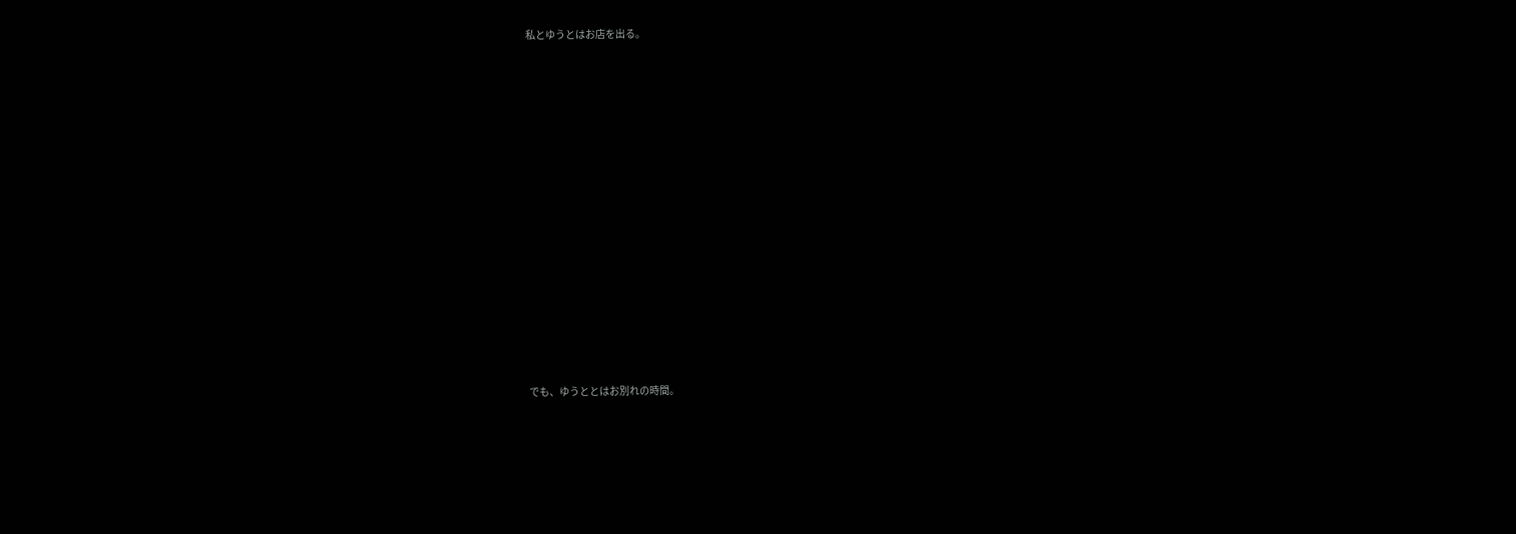私とゆうとはお店を出る。
















でも、ゆうととはお別れの時間。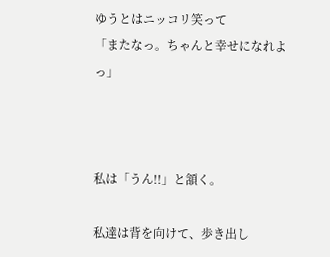ゆうとはニッコリ笑って
「またなっ。ちゃんと幸せになれよっ」



私は「うん!!」と頷く。

私達は背を向けて、歩き出し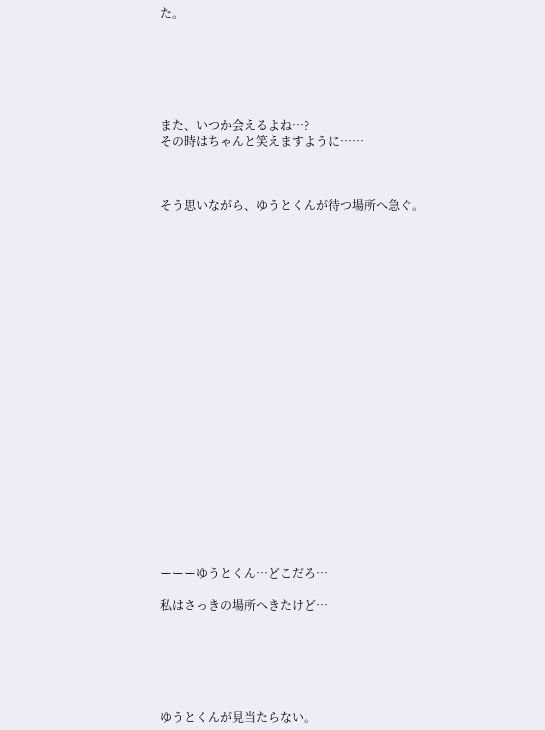た。






また、いつか会えるよね…?
その時はちゃんと笑えますように……



そう思いながら、ゆうとくんが待つ場所へ急ぐ。






















ーーーゆうとくん…どこだろ…

私はさっきの場所へきたけど…






ゆうとくんが見当たらない。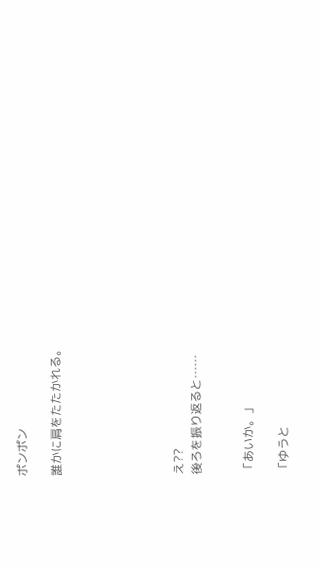ポンポン

誰かに肩をたたかれる。






え??
後ろを振り返ると……


「あいか。」

「ゆうと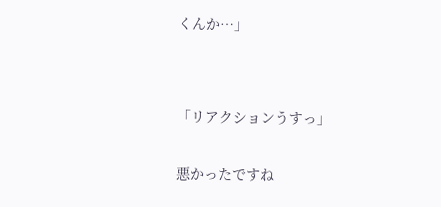くんか…」




「リアクションうすっ」


悪かったですね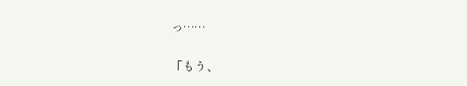っ……


「もう、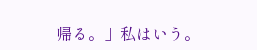帰る。」私はいう。